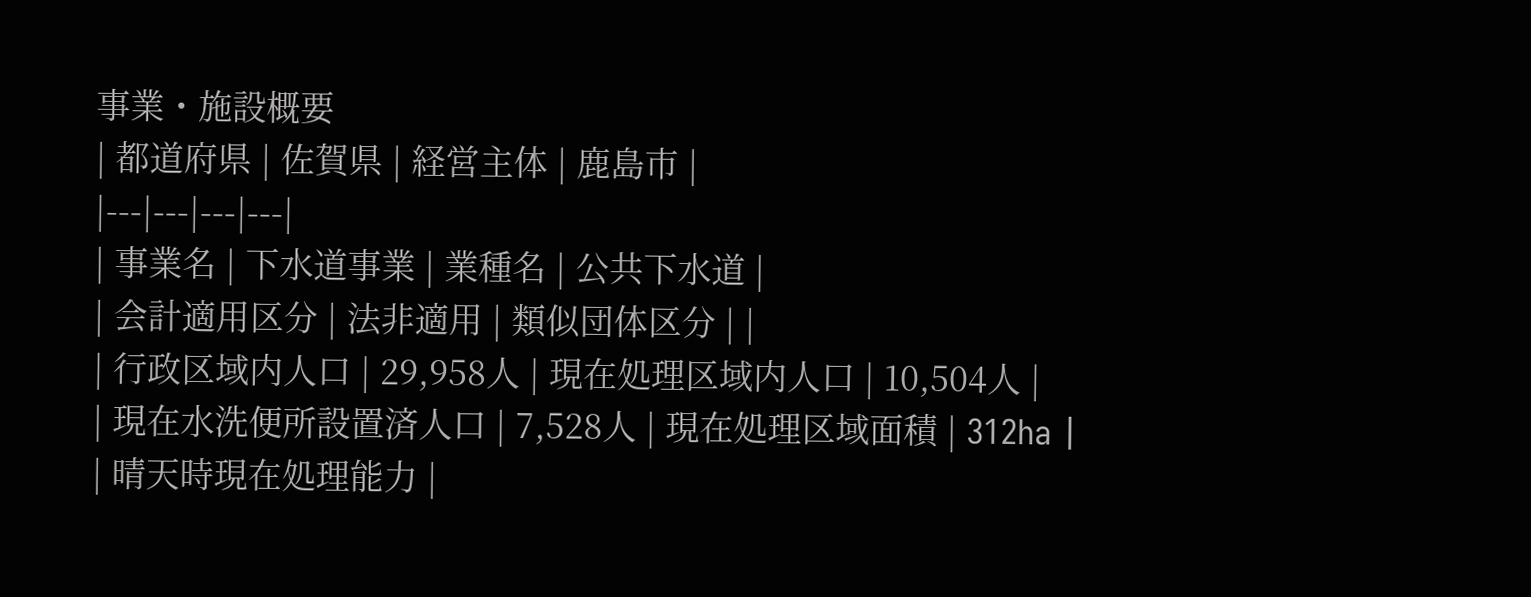事業・施設概要
| 都道府県 | 佐賀県 | 経営主体 | 鹿島市 |
|---|---|---|---|
| 事業名 | 下水道事業 | 業種名 | 公共下水道 |
| 会計適用区分 | 法非適用 | 類似団体区分 | |
| 行政区域内人口 | 29,958人 | 現在処理区域内人口 | 10,504人 |
| 現在水洗便所設置済人口 | 7,528人 | 現在処理区域面積 | 312ha |
| 晴天時現在処理能力 |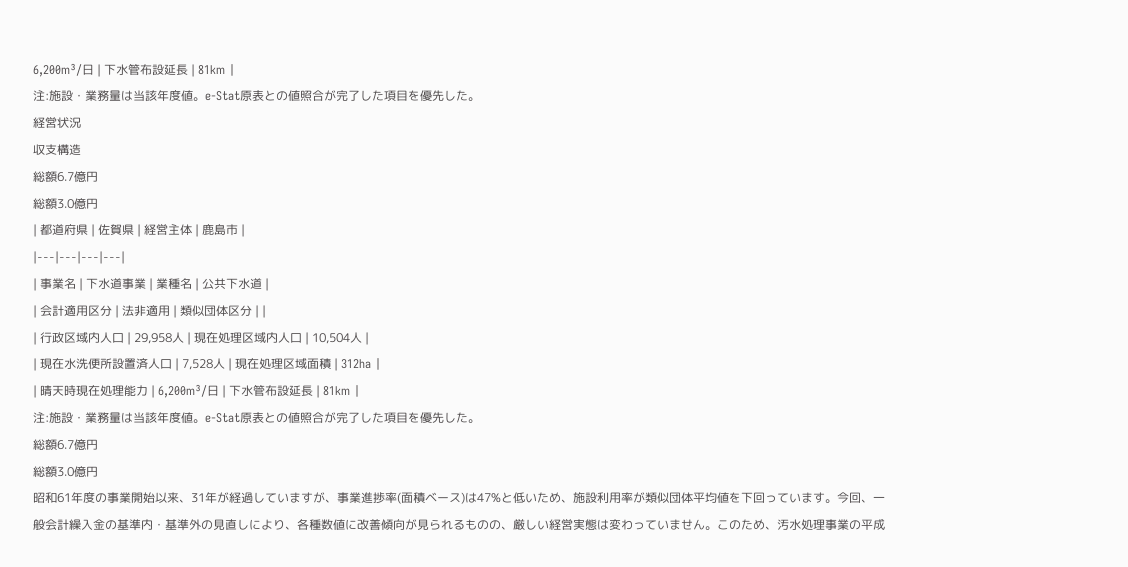6,200m³/日 | 下水管布設延長 | 81km |
注:施設・業務量は当該年度値。e-Stat原表との値照合が完了した項目を優先した。
経営状況
収支構造
総額6.7億円
総額3.0億円
| 都道府県 | 佐賀県 | 経営主体 | 鹿島市 |
|---|---|---|---|
| 事業名 | 下水道事業 | 業種名 | 公共下水道 |
| 会計適用区分 | 法非適用 | 類似団体区分 | |
| 行政区域内人口 | 29,958人 | 現在処理区域内人口 | 10,504人 |
| 現在水洗便所設置済人口 | 7,528人 | 現在処理区域面積 | 312ha |
| 晴天時現在処理能力 | 6,200m³/日 | 下水管布設延長 | 81km |
注:施設・業務量は当該年度値。e-Stat原表との値照合が完了した項目を優先した。
総額6.7億円
総額3.0億円
昭和61年度の事業開始以来、31年が経過していますが、事業進捗率(面積ベース)は47%と低いため、施設利用率が類似団体平均値を下回っています。今回、一般会計繰入金の基準内・基準外の見直しにより、各種数値に改善傾向が見られるものの、厳しい経営実態は変わっていません。このため、汚水処理事業の平成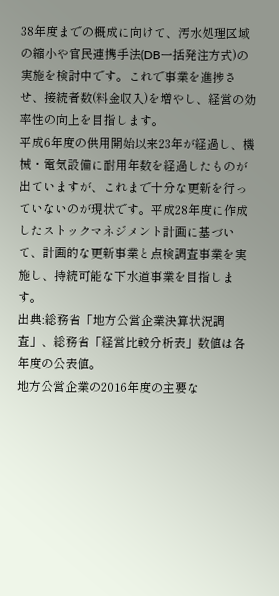38年度までの概成に向けて、汚水処理区域の縮小や官民連携手法(DB一括発注方式)の実施を検討中です。これで事業を進捗させ、接続者数(料金収入)を増やし、経営の効率性の向上を目指します。
平成6年度の供用開始以来23年が経過し、機械・電気設備に耐用年数を経過したものが出ていますが、これまで十分な更新を行っていないのが現状です。平成28年度に作成したストックマネジメント計画に基づいて、計画的な更新事業と点検調査事業を実施し、持続可能な下水道事業を目指します。
出典:総務省「地方公営企業決算状況調査」、総務省「経営比較分析表」数値は各年度の公表値。
地方公営企業の2016年度の主要な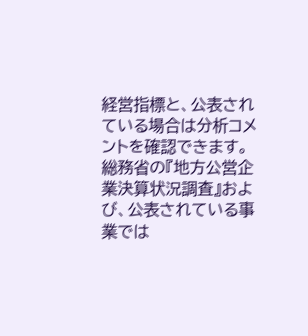経営指標と、公表されている場合は分析コメントを確認できます。
総務省の『地方公営企業決算状況調査』および、公表されている事業では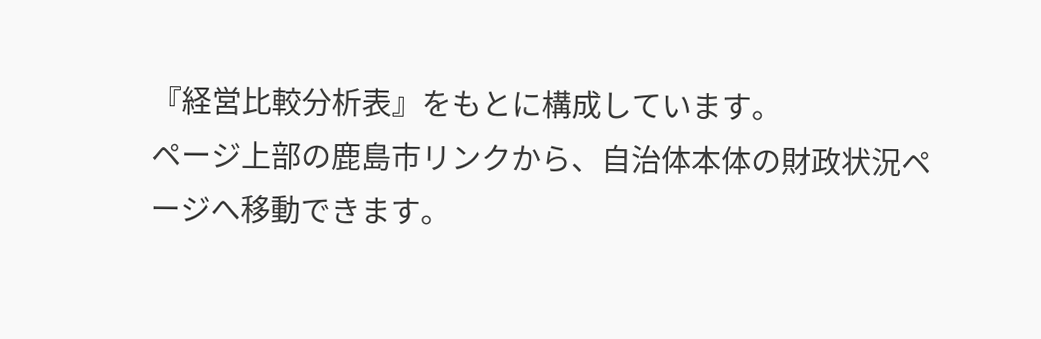『経営比較分析表』をもとに構成しています。
ページ上部の鹿島市リンクから、自治体本体の財政状況ページへ移動できます。